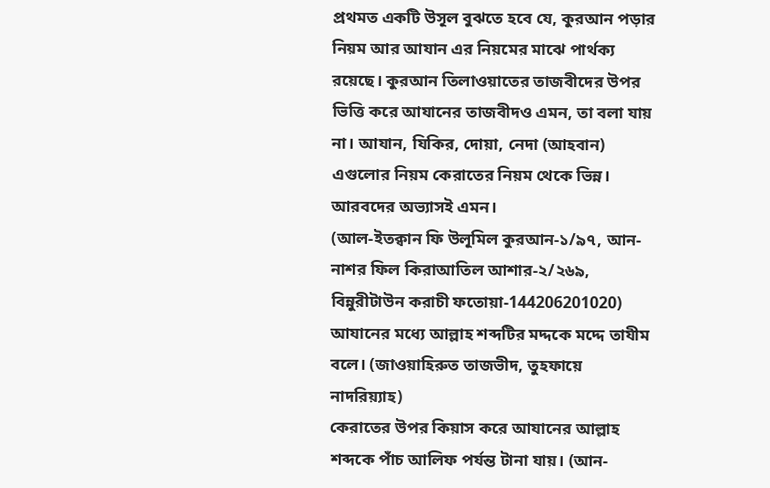প্রথমত একটি উসূল বুঝতে হবে যে, কুরআন পড়ার নিয়ম আর আযান এর নিয়মের মাঝে পার্থক্য রয়েছে। কুরআন তিলাওয়াতের তাজবীদের উপর ভিত্তি করে আযানের তাজবীদও এমন, তা বলা যায় না। আযান, যিকির, দোয়া, নেদা (আহবান) এগুলোর নিয়ম কেরাতের নিয়ম থেকে ভিন্ন। আরবদের অভ্যাসই এমন।
(আল-ইতক্বান ফি উলূমিল কুরআন-১/৯৭, আন-নাশর ফিল কিরাআতিল আশার-২/২৬৯, বিন্নুরীটাউন করাচী ফতোয়া-144206201020)
আযানের মধ্যে আল্লাহ শব্দটির মদ্দকে মদ্দে তাযীম বলে। (জাওয়াহিরুত তাজভীদ, তুহফায়ে নাদরিয়্যাহ)
কেরাতের উপর কিয়াস করে আযানের আল্লাহ শব্দকে পাঁচ আলিফ পর্যন্ত টানা যায়। (আন-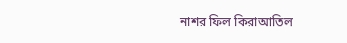নাশর ফিল কিরাআতিল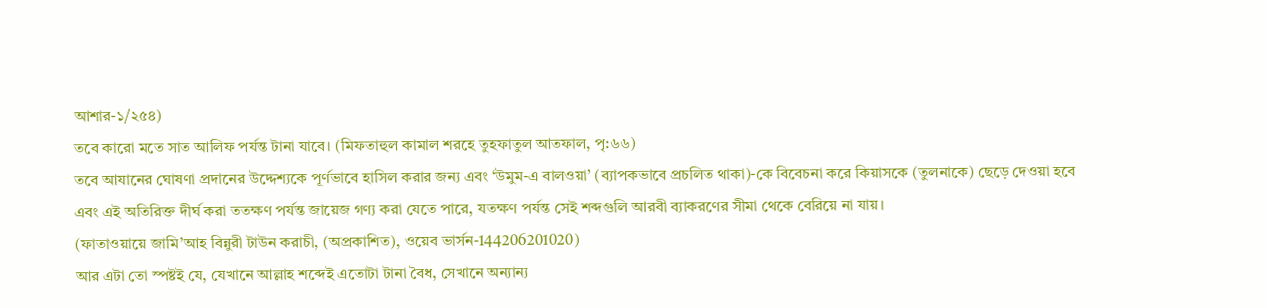আশার-১/২৫৪)
তবে কারো মতে সাত আলিফ পর্যন্ত টানা যাবে। (মিফতাহুল কামাল শরহে তুহফাতুল আতফাল, পৃ:৬৬)
তবে আযানের ঘোষণা প্রদানের উদ্দেশ্যকে পূর্ণভাবে হাসিল করার জন্য এবং ‘উমুম-এ বালওয়া’ (ব্যাপকভাবে প্রচলিত থাকা)-কে বিবেচনা করে কিয়াসকে (তুলনাকে) ছেড়ে দেওয়া হবে এবং এই অতিরিক্ত দীর্ঘ করা ততক্ষণ পর্যন্ত জায়েজ গণ্য করা যেতে পারে, যতক্ষণ পর্যন্ত সেই শব্দগুলি আরবী ব্যাকরণের সীমা থেকে বেরিয়ে না যায়।
(ফাতাওয়ায়ে জামি’আহ বিন্নুরী টাউন করাচী, (অপ্রকাশিত), ওয়েব ভার্সন-144206201020)
আর এটা তো স্পষ্টই যে, যেখানে আল্লাহ শব্দেই এতোটা টানা বৈধ, সেখানে অন্যান্য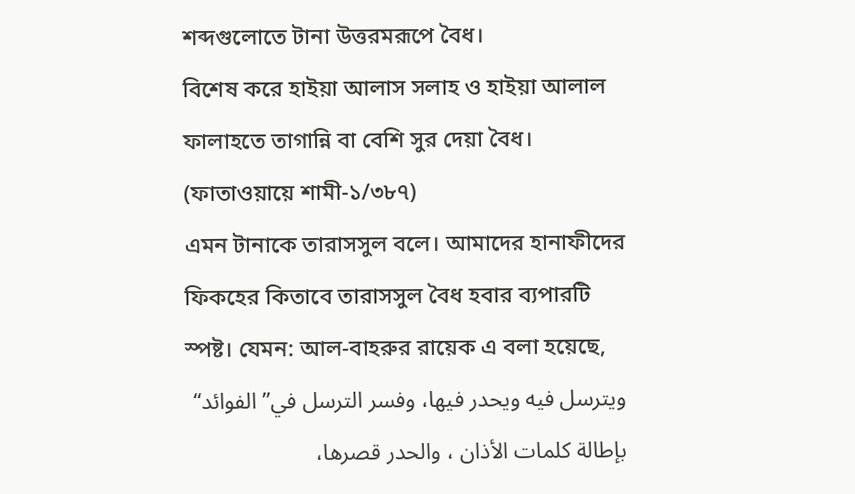শব্দগুলোতে টানা উত্তরমরূপে বৈধ।
বিশেষ করে হাইয়া আলাস সলাহ ও হাইয়া আলাল ফালাহতে তাগান্নি বা বেশি সুর দেয়া বৈধ। (ফাতাওয়ায়ে শামী-১/৩৮৭)
এমন টানাকে তারাসসুল বলে। আমাদের হানাফীদের ফিকহের কিতাবে তারাসসুল বৈধ হবার ব্যপারটি স্পষ্ট। যেমন: আল-বাহরুর রায়েক এ বলা হয়েছে,
ویترسل فیه ویحدر فیھا، وفسر الترسل في’’ الفوائد‘‘ بإطالة کلمات الأذان ، والحدر قصرھا،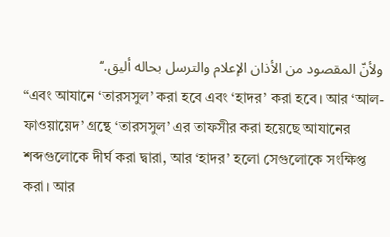ولأنّ المقصود من الأذان الإعلام والترسل بحاله ألیق.‘‘
“এবং আযানে ‘তারসসুল’ করা হবে এবং ‘হাদর’ করা হবে। আর ‘আল-ফাওয়ায়েদ’ গ্রন্থে ‘তারসসুল’ এর তাফসীর করা হয়েছে আযানের শব্দগুলোকে দীর্ঘ করা দ্বারা, আর ‘হাদর’ হলো সেগুলোকে সংক্ষিপ্ত করা। আর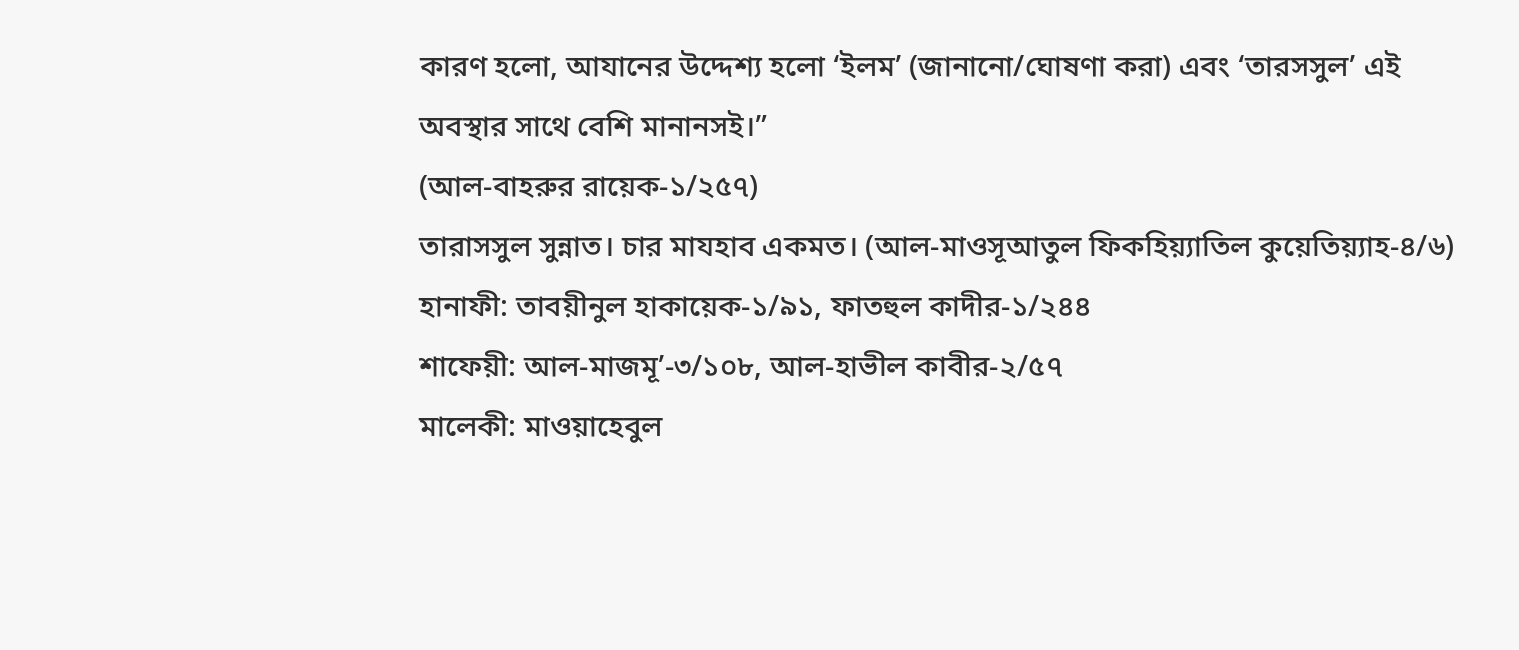কারণ হলো, আযানের উদ্দেশ্য হলো ‘ইলম’ (জানানো/ঘোষণা করা) এবং ‘তারসসুল’ এই অবস্থার সাথে বেশি মানানসই।”
(আল-বাহরুর রায়েক-১/২৫৭)
তারাসসুল সুন্নাত। চার মাযহাব একমত। (আল-মাওসূআতুল ফিকহিয়্যাতিল কুয়েতিয়্যাহ-৪/৬)
হানাফী: তাবয়ীনুল হাকায়েক-১/৯১, ফাতহুল কাদীর-১/২৪৪
শাফেয়ী: আল-মাজমূ’-৩/১০৮, আল-হাভীল কাবীর-২/৫৭
মালেকী: মাওয়াহেবুল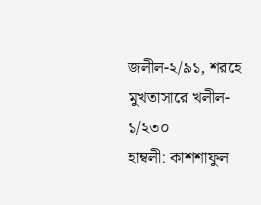জলীল-২/৯১, শরহে মুখতাসারে খলীল- ১/২৩০
হাম্বলী: কাশশাফুল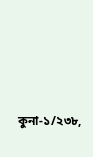কুনা-১/২৩৮,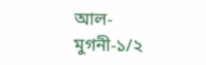আল-মুগনী-১/২